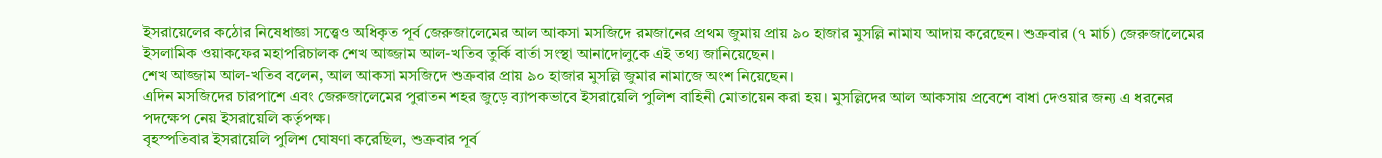ইসরায়েলের কঠোর নিষেধাজ্ঞা সত্ত্বেও অধিকৃত পূর্ব জেরুজালেমের আল আকসা মসজিদে রমজানের প্রথম জুমায় প্রায় ৯০ হাজার মুসল্লি নামায আদায় করেছেন। শুক্রবার (৭ মার্চ) জেরুজালেমের ইসলামিক ওয়াকফের মহাপরিচালক শেখ আজ্জাম আল-খতিব তুর্কি বার্তা সংস্থা আনাদোলুকে এই তথ্য জানিয়েছেন।
শেখ আজ্জাম আল-খতিব বলেন, আল আকসা মসজিদে শুক্রবার প্রায় ৯০ হাজার মুসল্লি জুমার নামাজে অংশ নিয়েছেন।
এদিন মসজিদের চারপাশে এবং জেরুজালেমের পুরাতন শহর জুড়ে ব্যাপকভাবে ইসরায়েলি পুলিশ বাহিনী মোতায়েন করা হয়। মুসল্লিদের আল আকসায় প্রবেশে বাধা দেওয়ার জন্য এ ধরনের পদক্ষেপ নেয় ইসরায়েলি কর্তৃপক্ষ।
বৃহস্পতিবার ইসরায়েলি পুলিশ ঘোষণা করেছিল, শুক্রবার পূর্ব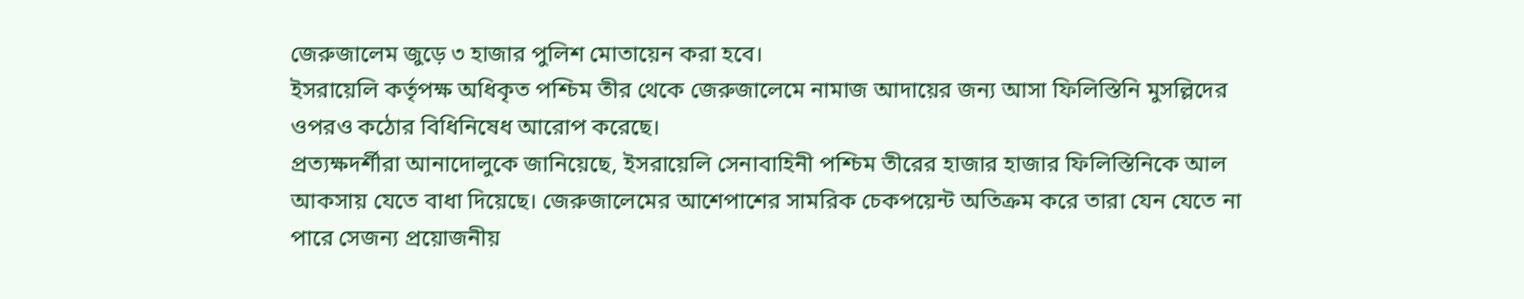জেরুজালেম জুড়ে ৩ হাজার পুলিশ মোতায়েন করা হবে।
ইসরায়েলি কর্তৃপক্ষ অধিকৃত পশ্চিম তীর থেকে জেরুজালেমে নামাজ আদায়ের জন্য আসা ফিলিস্তিনি মুসল্লিদের ওপরও কঠোর বিধিনিষেধ আরোপ করেছে।
প্রত্যক্ষদর্শীরা আনাদোলুকে জানিয়েছে, ইসরায়েলি সেনাবাহিনী পশ্চিম তীরের হাজার হাজার ফিলিস্তিনিকে আল আকসায় যেতে বাধা দিয়েছে। জেরুজালেমের আশেপাশের সামরিক চেকপয়েন্ট অতিক্রম করে তারা যেন যেতে না পারে সেজন্য প্রয়োজনীয়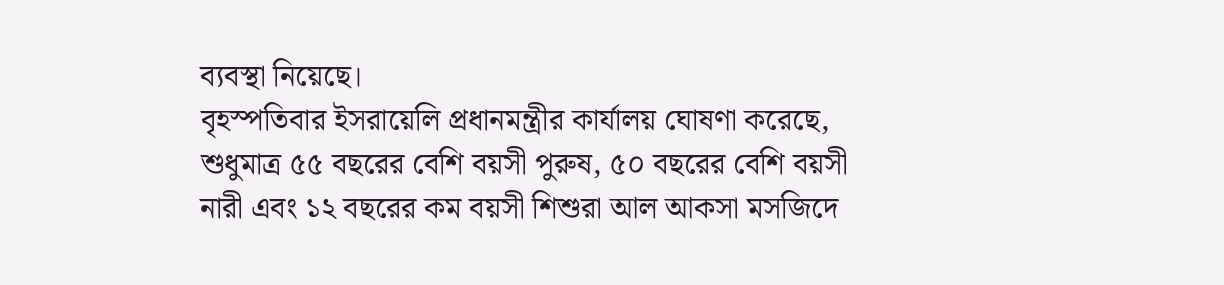ব্যবস্থা নিয়েছে।
বৃহস্পতিবার ইসরায়েলি প্রধানমন্ত্রীর কার্যালয় ঘোষণা করেছে, শুধুমাত্র ৫৫ বছরের বেশি বয়সী পুরুষ, ৫০ বছরের বেশি বয়সী নারী এবং ১২ বছরের কম বয়সী শিশুরা আল আকসা মসজিদে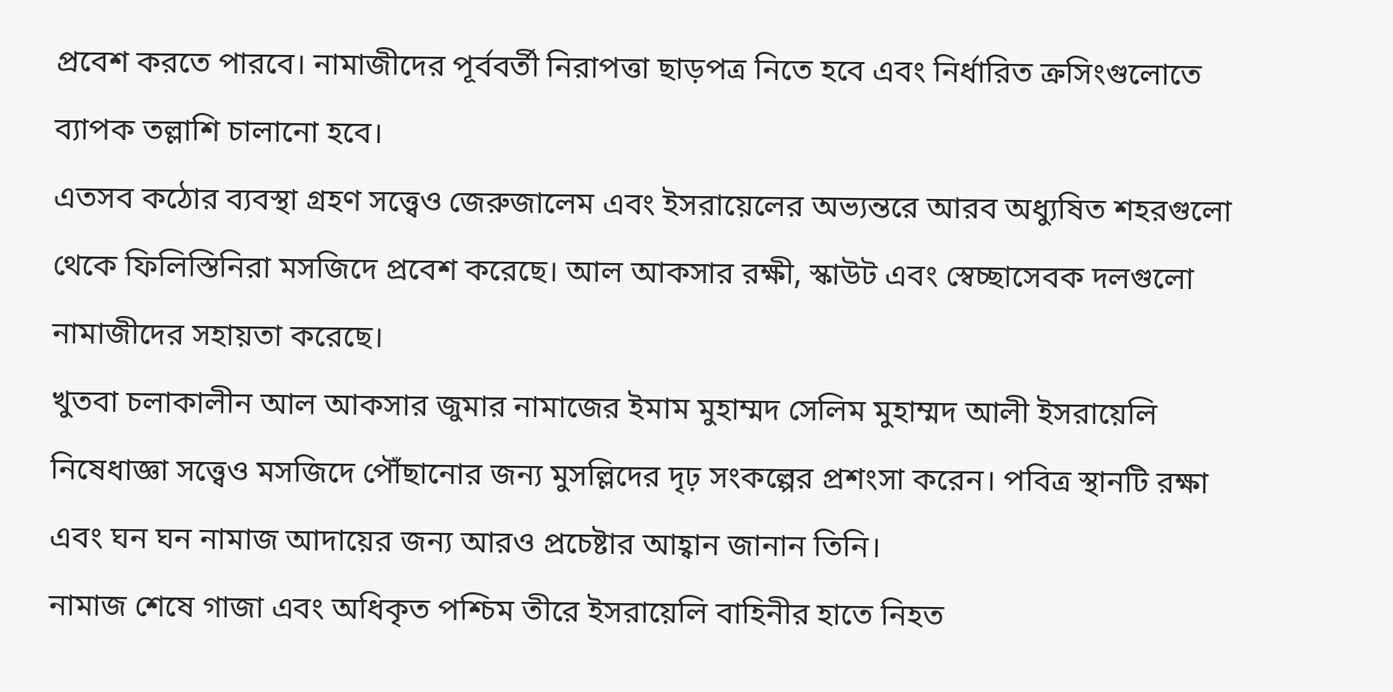প্রবেশ করতে পারবে। নামাজীদের পূর্ববর্তী নিরাপত্তা ছাড়পত্র নিতে হবে এবং নির্ধারিত ক্রসিংগুলোতে ব্যাপক তল্লাশি চালানো হবে।
এতসব কঠোর ব্যবস্থা গ্রহণ সত্ত্বেও জেরুজালেম এবং ইসরায়েলের অভ্যন্তরে আরব অধ্যুষিত শহরগুলো থেকে ফিলিস্তিনিরা মসজিদে প্রবেশ করেছে। আল আকসার রক্ষী, স্কাউট এবং স্বেচ্ছাসেবক দলগুলো নামাজীদের সহায়তা করেছে।
খুতবা চলাকালীন আল আকসার জুমার নামাজের ইমাম মুহাম্মদ সেলিম মুহাম্মদ আলী ইসরায়েলি নিষেধাজ্ঞা সত্ত্বেও মসজিদে পৌঁছানোর জন্য মুসল্লিদের দৃঢ় সংকল্পের প্রশংসা করেন। পবিত্র স্থানটি রক্ষা এবং ঘন ঘন নামাজ আদায়ের জন্য আরও প্রচেষ্টার আহ্বান জানান তিনি।
নামাজ শেষে গাজা এবং অধিকৃত পশ্চিম তীরে ইসরায়েলি বাহিনীর হাতে নিহত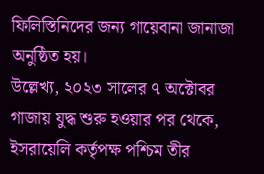ফিলিস্তিনিদের জন্য গায়েবানা জানাজা অনুষ্ঠিত হয়।
উল্লেখ্য, ২০২৩ সালের ৭ অক্টোবর গাজায় যুদ্ধ শুরু হওয়ার পর থেকে, ইসরায়েলি কর্তৃপক্ষ পশ্চিম তীর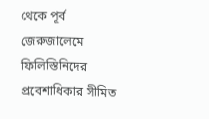থেকে পূর্ব জেরুজালেমে ফিলিস্তিনিদের প্রবেশাধিকার সীমিত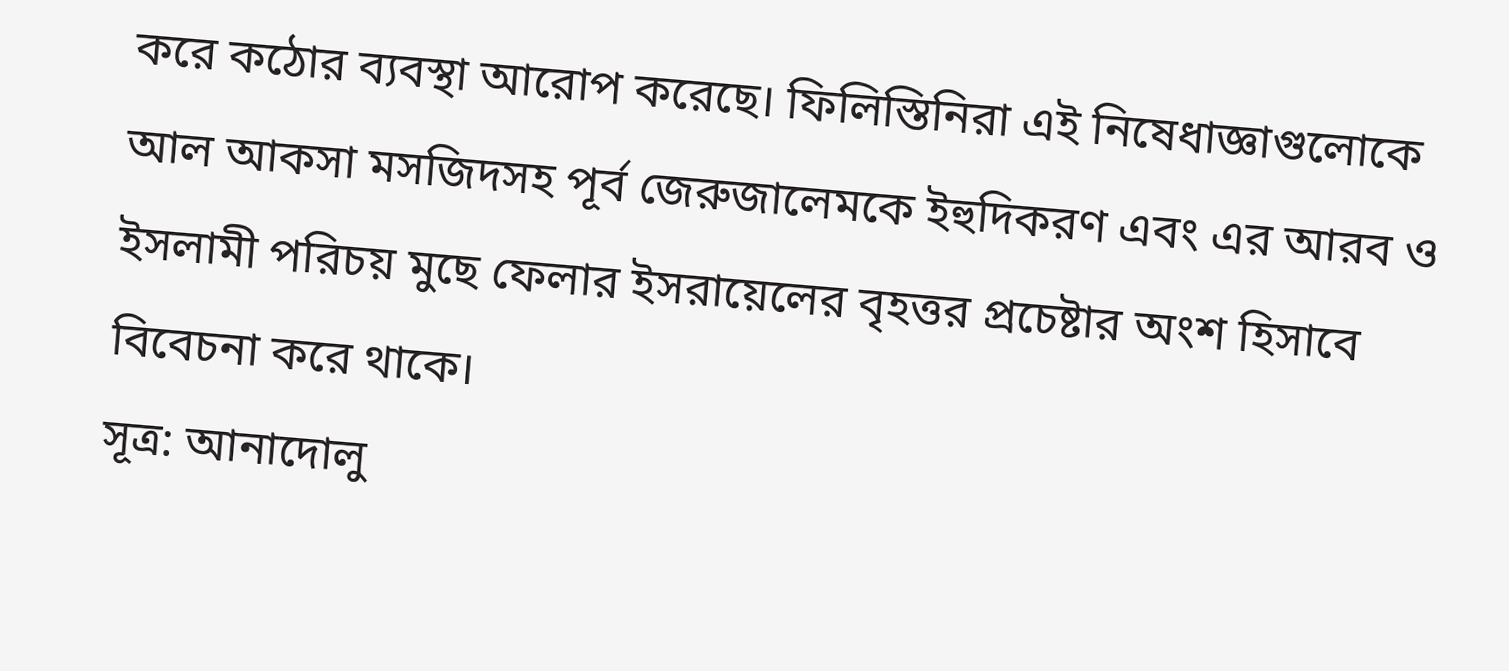করে কঠোর ব্যবস্থা আরোপ করেছে। ফিলিস্তিনিরা এই নিষেধাজ্ঞাগুলোকে আল আকসা মসজিদসহ পূর্ব জেরুজালেমকে ইহুদিকরণ এবং এর আরব ও ইসলামী পরিচয় মুছে ফেলার ইসরায়েলের বৃহত্তর প্রচেষ্টার অংশ হিসাবে বিবেচনা করে থাকে।
সূত্র: আনাদোলু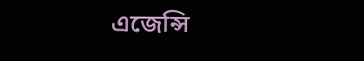এজেন্সি